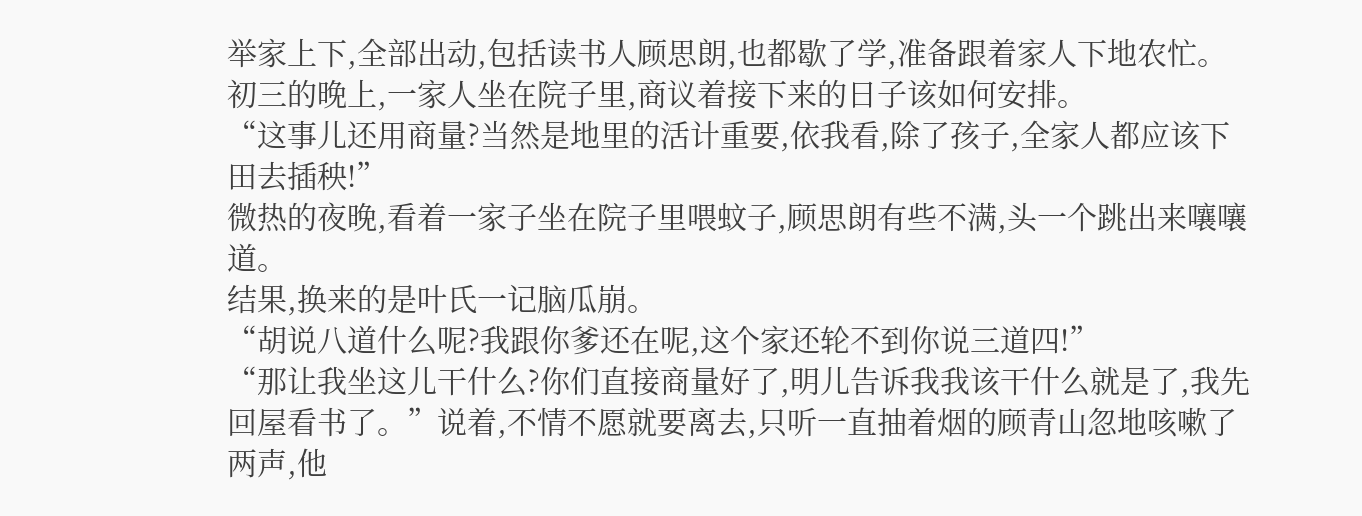举家上下,全部出动,包括读书人顾思朗,也都歇了学,准备跟着家人下地农忙。
初三的晚上,一家人坐在院子里,商议着接下来的日子该如何安排。
“这事儿还用商量?当然是地里的活计重要,依我看,除了孩子,全家人都应该下田去插秧!”
微热的夜晚,看着一家子坐在院子里喂蚊子,顾思朗有些不满,头一个跳出来嚷嚷道。
结果,换来的是叶氏一记脑瓜崩。
“胡说八道什么呢?我跟你爹还在呢,这个家还轮不到你说三道四!”
“那让我坐这儿干什么?你们直接商量好了,明儿告诉我我该干什么就是了,我先回屋看书了。”说着,不情不愿就要离去,只听一直抽着烟的顾青山忽地咳嗽了两声,他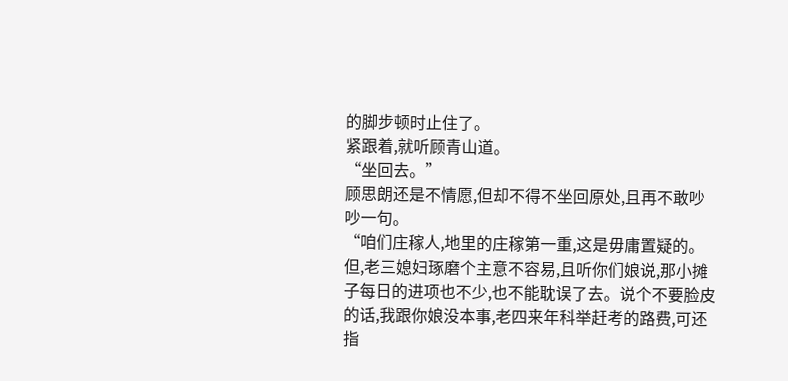的脚步顿时止住了。
紧跟着,就听顾青山道。
“坐回去。”
顾思朗还是不情愿,但却不得不坐回原处,且再不敢吵吵一句。
“咱们庄稼人,地里的庄稼第一重,这是毋庸置疑的。但,老三媳妇琢磨个主意不容易,且听你们娘说,那小摊子每日的进项也不少,也不能耽误了去。说个不要脸皮的话,我跟你娘没本事,老四来年科举赶考的路费,可还指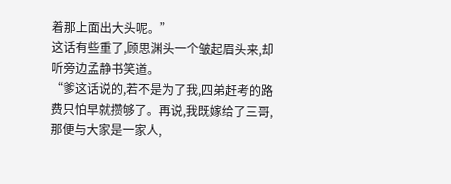着那上面出大头呢。”
这话有些重了,顾思渊头一个皱起眉头来,却听旁边孟静书笑道。
“爹这话说的,若不是为了我,四弟赶考的路费只怕早就攒够了。再说,我既嫁给了三哥,那便与大家是一家人,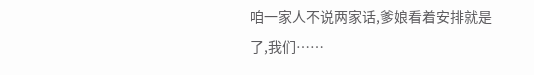咱一家人不说两家话,爹娘看着安排就是了,我们……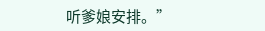听爹娘安排。”